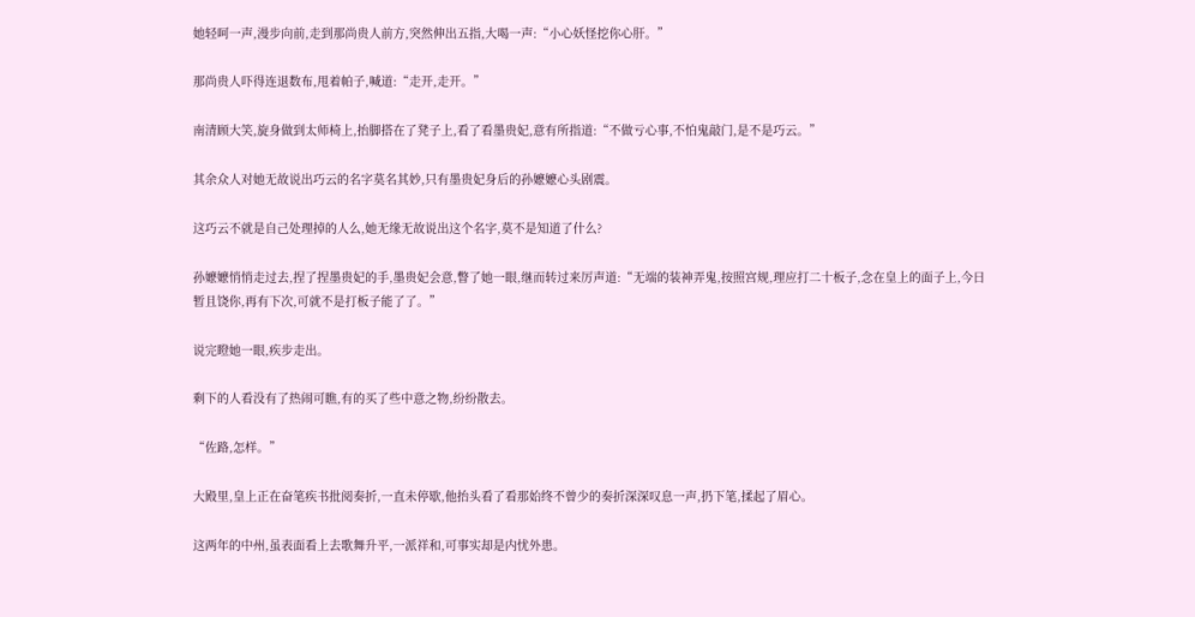她轻呵一声,漫步向前,走到那尚贵人前方,突然伸出五指,大喝一声:“小心妖怪挖你心肝。”

那尚贵人吓得连退数布,甩着帕子,喊道:“走开,走开。”

南清顾大笑,旋身做到太师椅上,抬脚搭在了凳子上,看了看墨贵妃,意有所指道:“不做亏心事,不怕鬼敲门,是不是巧云。”

其余众人对她无故说出巧云的名字莫名其妙,只有墨贵妃身后的孙嬷嬷心头剧震。

这巧云不就是自己处理掉的人么,她无缘无故说出这个名字,莫不是知道了什么?

孙嬷嬷悄悄走过去,捏了捏墨贵妃的手,墨贵妃会意,瞥了她一眼,继而转过来厉声道:“无端的装神弄鬼,按照宫规,理应打二十板子,念在皇上的面子上,今日暂且饶你,再有下次,可就不是打板子能了了。”

说完瞪她一眼,疾步走出。

剩下的人看没有了热闹可瞧,有的买了些中意之物,纷纷散去。

“佐路,怎样。”

大殿里,皇上正在奋笔疾书批阅奏折,一直未停歇,他抬头看了看那始终不曾少的奏折深深叹息一声,扔下笔,揉起了眉心。

这两年的中州,虽表面看上去歌舞升平,一派祥和,可事实却是内忧外患。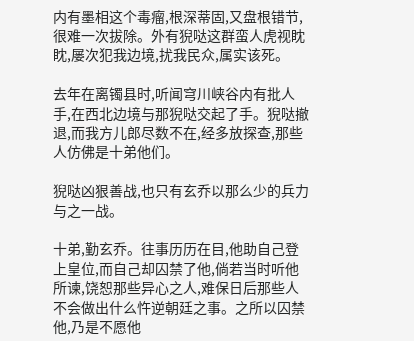内有墨相这个毒瘤,根深蒂固,又盘根错节,很难一次拔除。外有猊哒这群蛮人虎视眈眈,屡次犯我边境,扰我民众,属实该死。

去年在离镯县时,听闻穹川峡谷内有批人手,在西北边境与那猊哒交起了手。猊哒撤退,而我方儿郎尽数不在,经多放探查,那些人仿佛是十弟他们。

猊哒凶狠善战,也只有玄乔以那么少的兵力与之一战。

十弟,勤玄乔。往事历历在目,他助自己登上皇位,而自己却囚禁了他,倘若当时听他所谏,饶恕那些异心之人,难保日后那些人不会做出什么忤逆朝廷之事。之所以囚禁他,乃是不愿他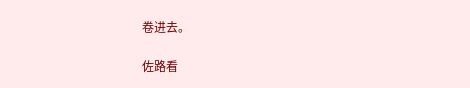卷进去。

佐路看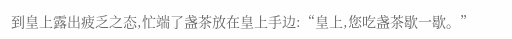到皇上露出疲乏之态,忙端了盏茶放在皇上手边:“皇上,您吃盏茶歇一歇。”